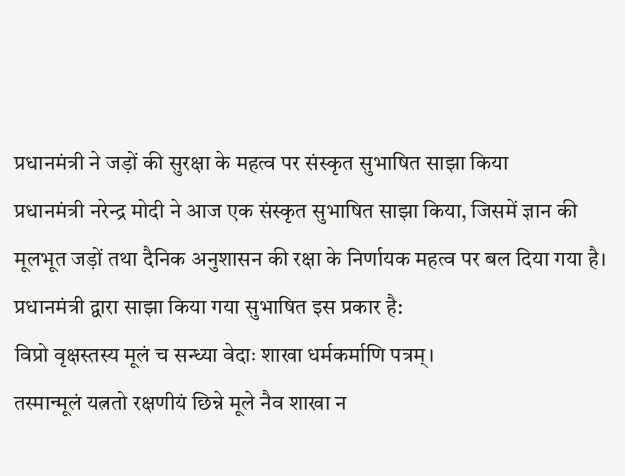प्रधानमंत्री ने जड़ों की सुरक्षा के महत्व पर संस्कृत सुभाषित साझा किया
प्रधानमंत्री नरेन्द्र मोदी ने आज एक संस्कृत सुभाषित साझा किया, जिसमें ज्ञान की मूलभूत जड़ों तथा दैनिक अनुशासन की रक्षा के निर्णायक महत्व पर बल दिया गया है। प्रधानमंत्री द्वारा साझा किया गया सुभाषित इस प्रकार है:
विप्रो वृक्षस्तस्य मूलं च सन्ध्या वेदाः शाखा धर्मकर्माणि पत्रम्।
तस्मान्मूलं यत्नतो रक्षणीयं छिन्ने मूले नैव शाखा न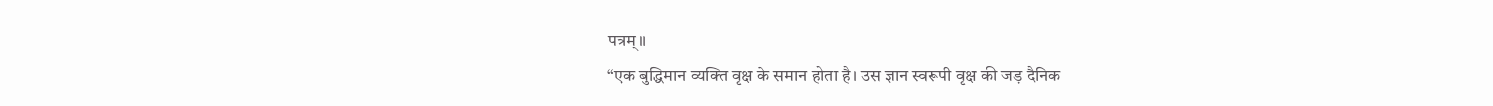पत्रम्॥
“एक बुद्धिमान व्यक्ति वृक्ष के समान होता है। उस ज्ञान स्वरूपी वृक्ष की जड़ दैनिक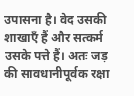उपासना है। वेद उसकी शाखाएँ हैं और सत्कर्म उसके पत्ते हैं। अतः जड़ की सावधानीपूर्वक रक्षा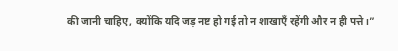की जानी चाहिए, क्योंकि यदि जड़ नष्ट हो गई तो न शाखाएँ रहेंगी और न ही पत्ते।”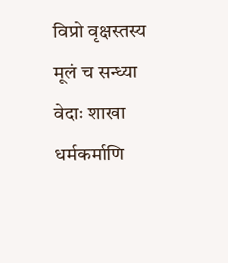विप्रो वृक्षस्तस्य मूलं च सन्ध्या वेदाः शाखा धर्मकर्माणि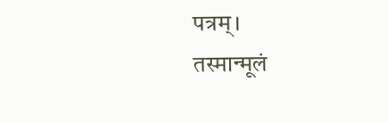पत्रम्।
तस्मान्मूलं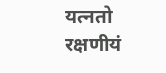यत्नतो रक्षणीयं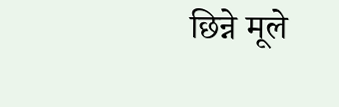छिन्ने मूले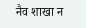नैव शाखा न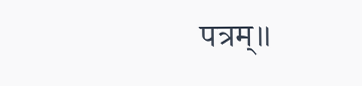पत्रम्॥